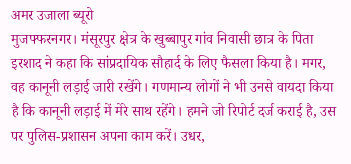अमर उजाला ब्यूरो
मुजफ्फरनगर। मंसूरपुर क्षेत्र के खुब्बापुर गांव निवासी छात्र के पिता इरशाद ने कहा कि सांप्रदायिक सौहार्द के लिए फैसला किया है। मगर, वह कानूनी लड़ाई जारी रखेंगे। गणमान्य लोगों ने भी उनसे वायदा किया है कि कानूनी लड़ाई में मेरे साथ रहेंगे। हमने जो रिपोर्ट दर्ज कराई है, उस पर पुलिस-प्रशासन अपना काम करें। उधर,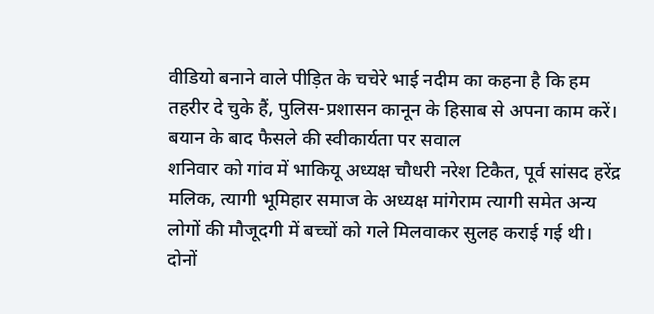वीडियो बनाने वाले पीड़ित के चचेरे भाई नदीम का कहना है कि हम तहरीर दे चुके हैं, पुलिस-प्रशासन कानून के हिसाब से अपना काम करें।
बयान के बाद फैसले की स्वीकार्यता पर सवाल
शनिवार को गांव में भाकियू अध्यक्ष चौधरी नरेश टिकैत, पूर्व सांसद हरेंद्र मलिक, त्यागी भूमिहार समाज के अध्यक्ष मांगेराम त्यागी समेत अन्य लोगों की मौजूदगी में बच्चों को गले मिलवाकर सुलह कराई गई थी। दोनों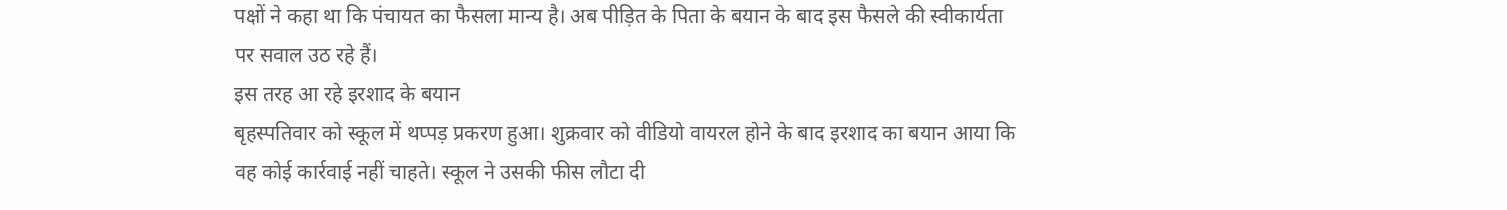पक्षों ने कहा था कि पंचायत का फैसला मान्य है। अब पीड़ित के पिता के बयान के बाद इस फैसले की स्वीकार्यता पर सवाल उठ रहे हैं।
इस तरह आ रहे इरशाद के बयान
बृहस्पतिवार को स्कूल में थप्पड़ प्रकरण हुआ। शुक्रवार को वीडियो वायरल होने के बाद इरशाद का बयान आया कि वह कोई कार्रवाई नहीं चाहते। स्कूल ने उसकी फीस लौटा दी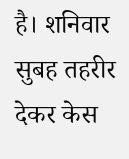है। शनिवार सुबह तहरीर देकर केस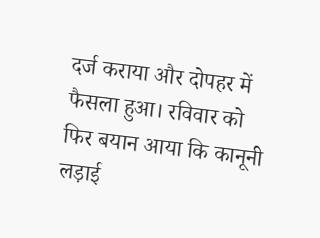दर्ज कराया और दोपहर में फैसला हुआ। रविवार को फिर बयान आया कि कानूनी लड़ाई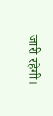जारी रहेगी।